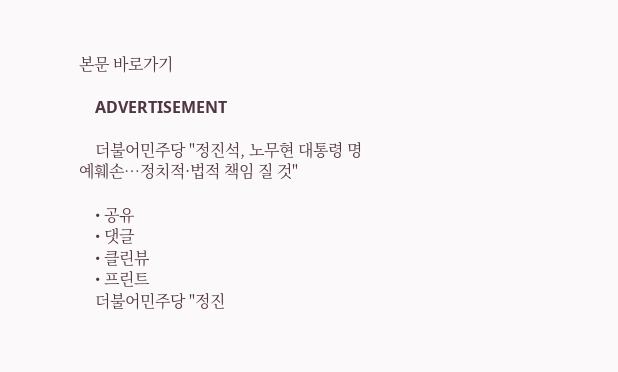본문 바로가기

    ADVERTISEMENT

    더불어민주당 "정진석, 노무현 대통령 명예훼손…정치적·법적 책임 질 것"

    • 공유
    • 댓글
    • 클린뷰
    • 프린트
    더불어민주당 "정진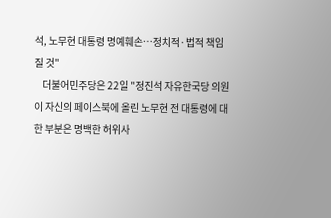석, 노무현 대통령 명예훼손…정치적·법적 책임 질 것"
    더불어민주당은 22일 "정진석 자유한국당 의원이 자신의 페이스북에 올린 노무현 전 대통령에 대한 부분은 명백한 허위사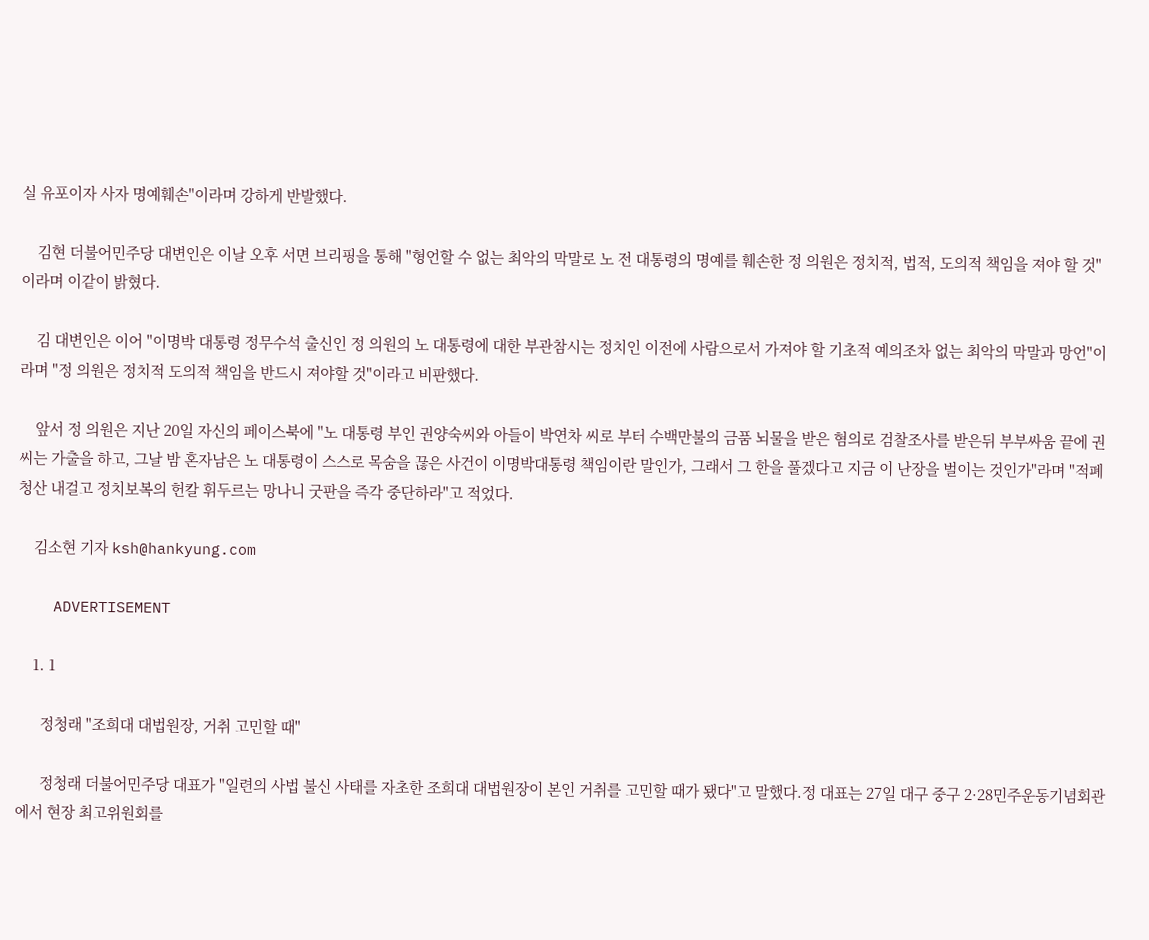실 유포이자 사자 명예훼손"이라며 강하게 반발했다.

    김현 더불어민주당 대변인은 이날 오후 서면 브리핑을 통해 "형언할 수 없는 최악의 막말로 노 전 대통령의 명예를 훼손한 정 의원은 정치적, 법적, 도의적 책임을 져야 할 것"이라며 이같이 밝혔다.

    김 대변인은 이어 "이명박 대통령 정무수석 출신인 정 의원의 노 대통령에 대한 부관참시는 정치인 이전에 사람으로서 가져야 할 기초적 예의조차 없는 최악의 막말과 망언"이라며 "정 의원은 정치적 도의적 책임을 반드시 져야할 것"이라고 비판했다.

    앞서 정 의원은 지난 20일 자신의 페이스북에 "노 대통령 부인 권양숙씨와 아들이 박연차 씨로 부터 수백만불의 금품 뇌물을 받은 혐의로 검찰조사를 받은뒤 부부싸움 끝에 권 씨는 가출을 하고, 그날 밤 혼자남은 노 대통령이 스스로 목숨을 끊은 사건이 이명박대통령 책임이란 말인가, 그래서 그 한을 풀겠다고 지금 이 난장을 벌이는 것인가"라며 "적폐청산 내걸고 정치보복의 헌칼 휘두르는 망나니 굿판을 즉각 중단하라"고 적었다.

    김소현 기자 ksh@hankyung.com

    ADVERTISEMENT

    1. 1

      정청래 "조희대 대법원장, 거취 고민할 때"

      정청래 더불어민주당 대표가 "일련의 사법 불신 사태를 자초한 조희대 대법원장이 본인 거취를 고민할 때가 됐다"고 말했다.정 대표는 27일 대구 중구 2·28민주운동기념회관에서 현장 최고위원회를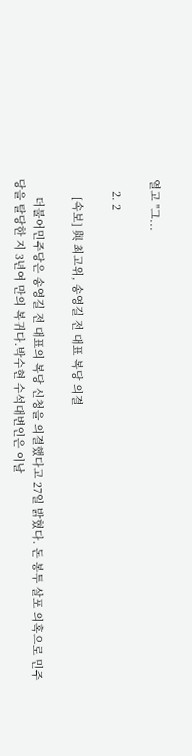열고 "그...

    2. 2

      [속보] 與 최고위, 송영길 전 대표 복당 의결

      더불어민주당은 송영길 전 대표의 복당 신청을 의결했다고 27일 밝혔다. 돈 봉투 살포 의혹으로 민주당을 탈당한 지 3년여 만의 복귀다.박수현 수석대변인은 이날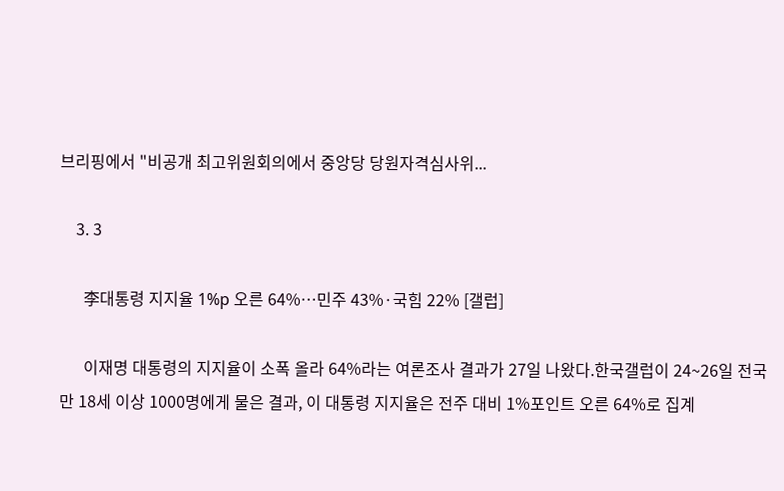브리핑에서 "비공개 최고위원회의에서 중앙당 당원자격심사위...

    3. 3

      李대통령 지지율 1%p 오른 64%…민주 43%·국힘 22% [갤럽]

      이재명 대통령의 지지율이 소폭 올라 64%라는 여론조사 결과가 27일 나왔다.한국갤럽이 24~26일 전국 만 18세 이상 1000명에게 물은 결과, 이 대통령 지지율은 전주 대비 1%포인트 오른 64%로 집계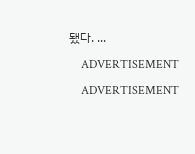됐다. ...

    ADVERTISEMENT

    ADVERTISEMENT